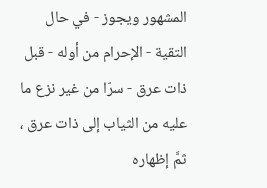المشهور ويجوز - في حال التقية - الإحرام من أوله - قبل ذات عرق - سرّا من غير نزع ما عليه من الثياب إلى ذات عرق ، ثمَّ إظهاره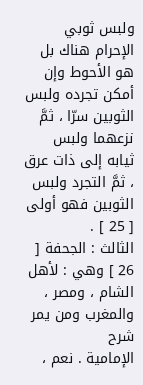ولبس ثوبي الإحرام هناك بل هو الأحوط وإن أمكن تجرده ولبس الثوبين سرّا ، ثمَّ نزعهما ولبس ثيابه إلى ذات عرق ، ثمَّ التجرد ولبس الثوبين فهو أولى [ 25 ] .
الثالث : الجحفة [ 26 ] وهي : لأهل الشام ، ومصر ، والمغرب ومن يمر
شرح
الإمامية . نعم ،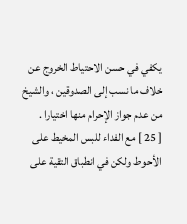يكفي في حسن الاحتياط الخروج عن خلاف ما نسب إلى الصدوقين ، والشيخ من عدم جواز الإحرام منها اختيارا .
[ 25 ] مع الفداء للبس المخيط على الأحوط ولكن في انطباق التقية على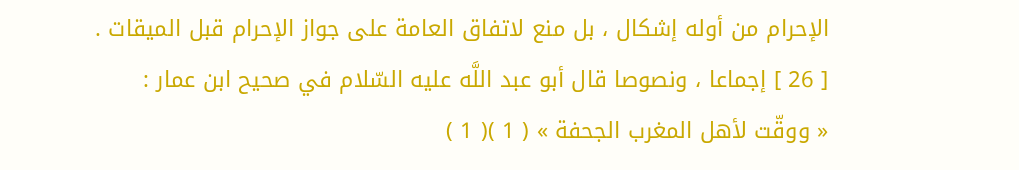الإحرام من أوله إشكال ، بل منع لاتفاق العامة على جواز الإحرام قبل الميقات .
[ 26 ] إجماعا ، ونصوصا قال أبو عبد اللَّه عليه السّلام في صحيح ابن عمار :
« ووقّت لأهل المغرب الجحفة » ( 1 )( 1 )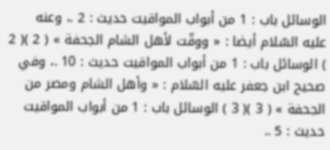الوسائل باب : 1 من أبواب المواقيت حديث : 2 .، وعنه عليه السّلام أيضا : « ووقّت لأهل الشام الجحفة » ( 2 )( 2 ) الوسائل باب : 1 من أبواب المواقيت حديث : 10 .، وفي صحيح ابن جعفر عليه السّلام : « وأهل الشام ومصر من الجحفة » ( 3 )( 3 ) الوسائل باب : 1 من أبواب المواقيت حديث : 5 ..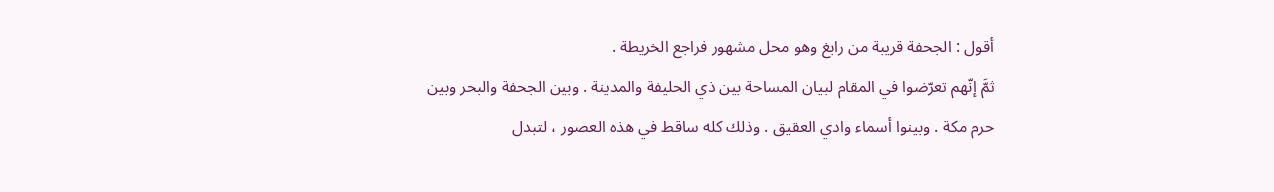أقول : الجحفة قريبة من رابغ وهو محل مشهور فراجع الخريطة .
ثمَّ إنّهم تعرّضوا في المقام لبيان المساحة بين ذي الحليفة والمدينة . وبين الجحفة والبحر وبين حرم مكة . وبينوا أسماء وادي العقيق . وذلك كله ساقط في هذه العصور ، لتبدل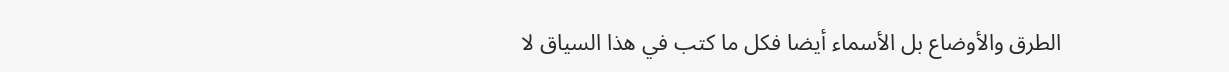الطرق والأوضاع بل الأسماء أيضا فكل ما كتب في هذا السياق لا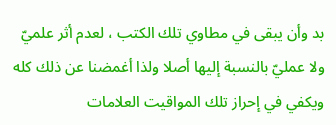بد وأن يبقى في مطاوي تلك الكتب ، لعدم أثر علميّ ولا عمليّ بالنسبة إليها أصلا ولذا أغمضنا عن ذلك كله ويكفي في إحراز تلك المواقيت العلامات